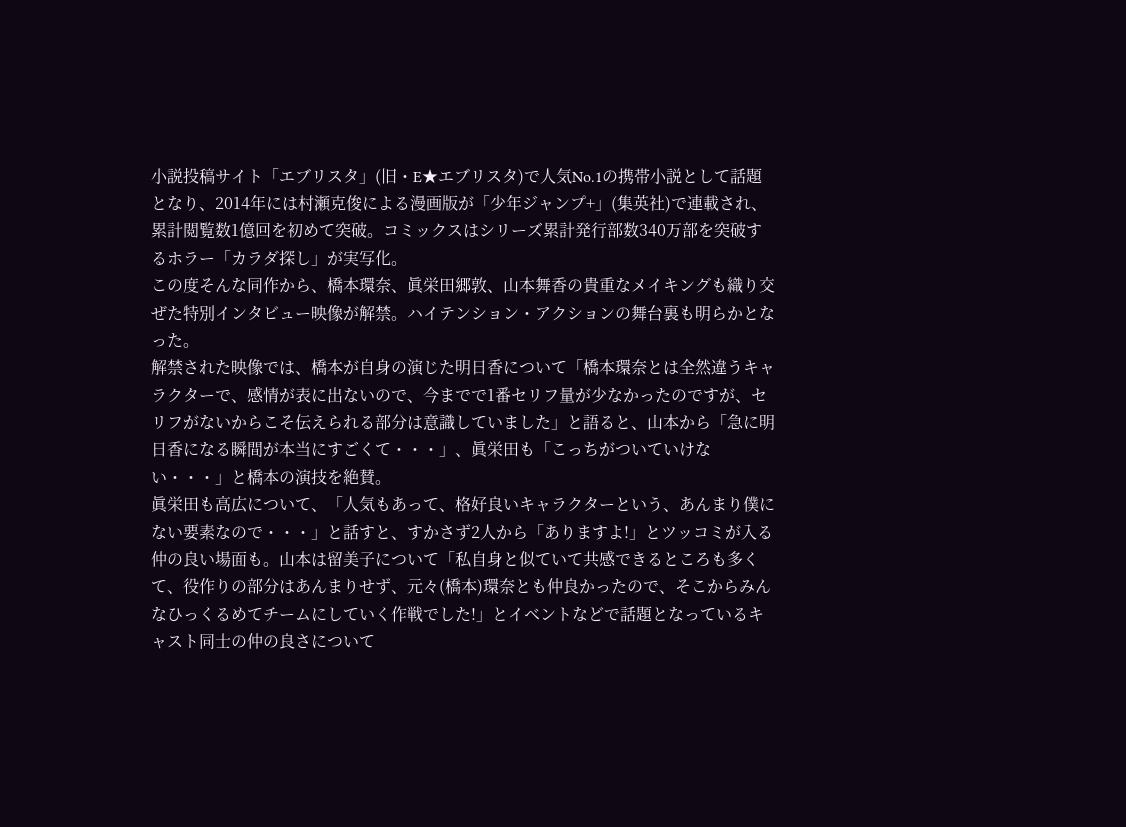小説投稿サイト「エブリスタ」(旧・E★エブリスタ)で人気No.1の携帯小説として話題となり、2014年には村瀬克俊による漫画版が「少年ジャンプ+」(集英社)で連載され、累計閲覧数1億回を初めて突破。コミックスはシリーズ累計発行部数340万部を突破するホラー「カラダ探し」が実写化。
この度そんな同作から、橋本環奈、眞栄田郷敦、山本舞香の貴重なメイキングも織り交ぜた特別インタビュー映像が解禁。ハイテンション・アクションの舞台裏も明らかとなった。
解禁された映像では、橋本が自身の演じた明日香について「橋本環奈とは全然違うキャラクターで、感情が表に出ないので、今までで1番セリフ量が少なかったのですが、セリフがないからこそ伝えられる部分は意識していました」と語ると、山本から「急に明日香になる瞬間が本当にすごくて・・・」、眞栄田も「こっちがついていけない・・・」と橋本の演技を絶賛。
眞栄田も高広について、「人気もあって、格好良いキャラクターという、あんまり僕にない要素なので・・・」と話すと、すかさず2人から「ありますよ!」とツッコミが入る仲の良い場面も。山本は留美子について「私自身と似ていて共感できるところも多くて、役作りの部分はあんまりせず、元々(橋本)環奈とも仲良かったので、そこからみんなひっくるめてチームにしていく作戦でした!」とイベントなどで話題となっているキャスト同士の仲の良さについて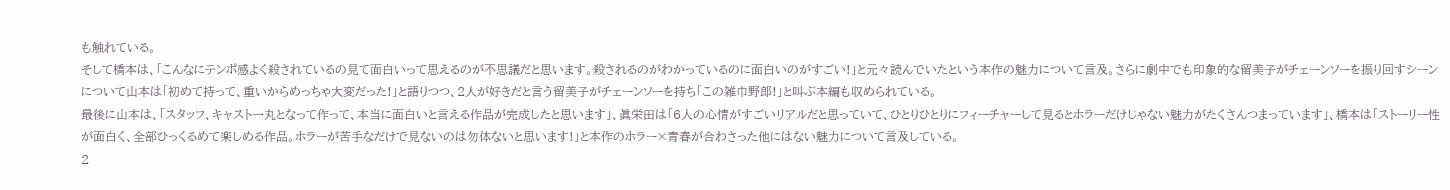も触れている。
そして橋本は、「こんなにテンポ感よく殺されているの見て面白いって思えるのが不思議だと思います。殺されるのがわかっているのに面白いのがすごい!」と元々読んでいたという本作の魅力について言及。さらに劇中でも印象的な留美子がチェーンソーを振り回すシーンについて山本は「初めて持って、重いからめっちゃ大変だった!」と語りつつ、2人が好きだと言う留美子がチェーンソーを持ち「この雑巾野郎!」と叫ぶ本編も収められている。
最後に山本は、「スタッフ、キャスト一丸となって作って、本当に面白いと言える作品が完成したと思います」、眞栄田は「6人の心情がすごいリアルだと思っていて、ひとりひとりにフィーチャーして見るとホラーだけじゃない魅力がたくさんつまっています」、橋本は「ストーリー性が面白く、全部ひっくるめて楽しめる作品。ホラーが苦手なだけで見ないのは勿体ないと思います!」と本作のホラー×青春が合わさった他にはない魅力について言及している。
2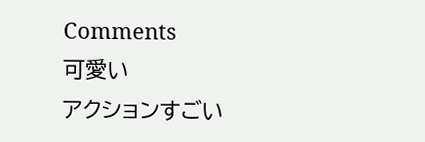Comments
可愛い
アクションすごい